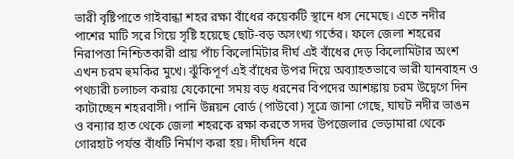ভারী বৃষ্টিপাতে গাইবান্ধা শহর রক্ষা বাঁধের কয়েকটি স্থানে ধস নেমেছে। এতে নদীর পাশের মাটি সরে গিয়ে সৃষ্টি হয়েছে ছোট-বড় অসংখ্য গর্তের। ফলে জেলা শহরের নিরাপত্তা নিশ্চিতকারী প্রায় পাঁচ কিলোমিটার দীর্ঘ এই বাঁধের দেড় কিলোমিটার অংশ এখন চরম হুমকির মুখে। ঝুঁকিপূর্ণ এই বাঁধের উপর দিয়ে অব্যাহতভাবে ভারী যানবাহন ও পথচারী চলাচল করায় যেকোনো সময় বড় ধরনের বিপদের আশঙ্কায় চরম উদ্বেগে দিন কাটাচ্ছেন শহরবাসী। পানি উন্নয়ন বোর্ড (পাউবো) সূত্রে জানা গেছে, ঘাঘট নদীর ভাঙন ও বন্যার হাত থেকে জেলা শহরকে রক্ষা করতে সদর উপজেলার ভেড়ামারা থেকে গোরহাট পর্যন্ত বাঁধটি নির্মাণ করা হয়। দীর্ঘদিন ধরে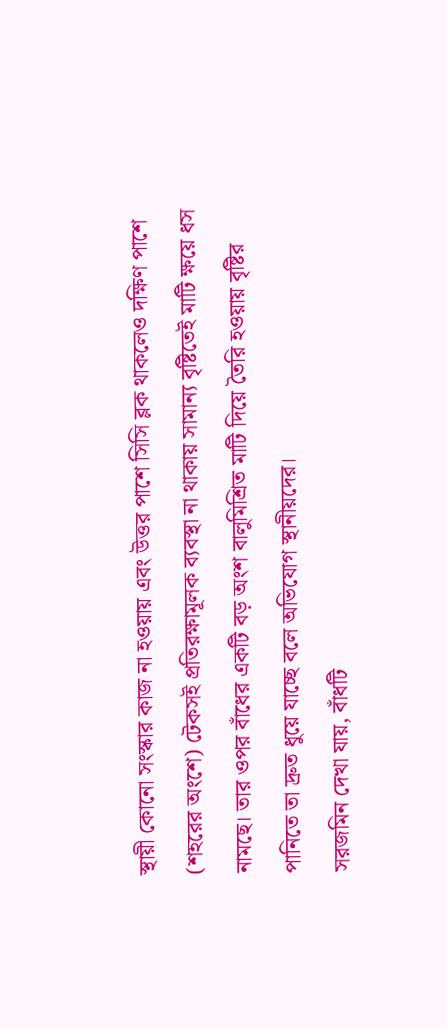স্থায়ী কোনো সংস্কার কাজ না হওয়ায় এবং উত্তর পাশে সিসি ব্লক থাকলেও দক্ষিণ পাশে (শহরের অংশে) টেকসই প্রতিরক্ষামূলক ব্যবস্থা না থাকায় সামান্য বৃষ্টিতেই মাটি ক্ষয়ে ধস নামছে। তার ওপর বাঁধের একটি বড় অংশ বালুমিশ্রিত মাটি দিয়ে তৈরি হওয়ায় বৃষ্টির পানিতে তা দ্রুত ধুয়ে যাচ্ছে বলে অভিযোগ স্থানীয়দের।
সরজমিন দেখা যায়, বাঁধটি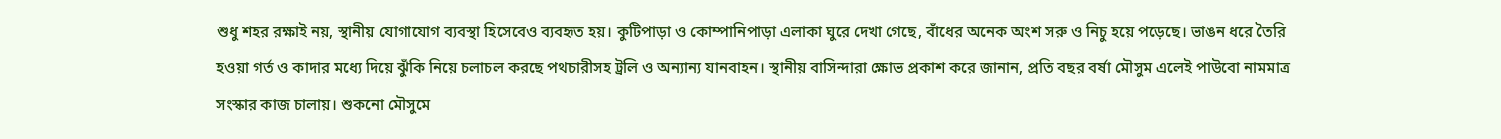শুধু শহর রক্ষাই নয়, স্থানীয় যোগাযোগ ব্যবস্থা হিসেবেও ব্যবহৃত হয়। কুটিপাড়া ও কোম্পানিপাড়া এলাকা ঘুরে দেখা গেছে, বাঁধের অনেক অংশ সরু ও নিচু হয়ে পড়েছে। ভাঙন ধরে তৈরি হওয়া গর্ত ও কাদার মধ্যে দিয়ে ঝুঁকি নিয়ে চলাচল করছে পথচারীসহ ট্রলি ও অন্যান্য যানবাহন। স্থানীয় বাসিন্দারা ক্ষোভ প্রকাশ করে জানান, প্রতি বছর বর্ষা মৌসুম এলেই পাউবো নামমাত্র সংস্কার কাজ চালায়। শুকনো মৌসুমে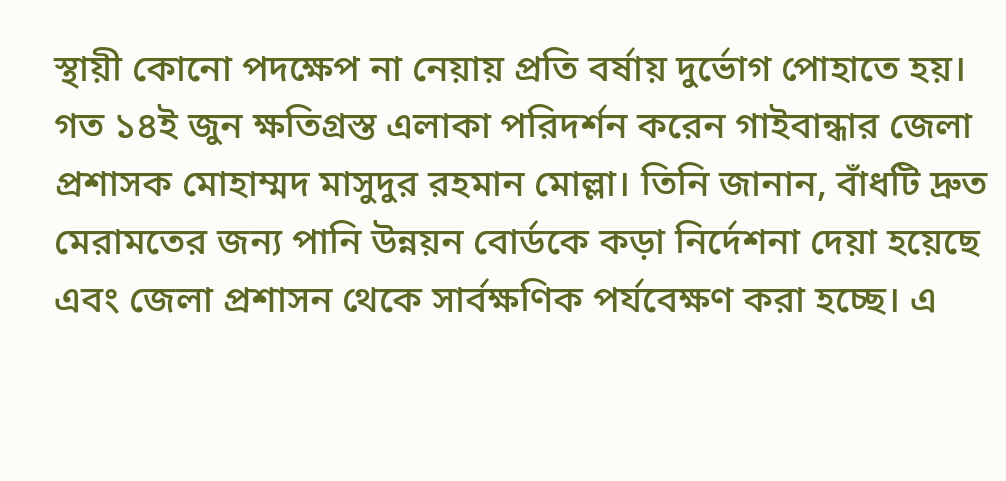স্থায়ী কোনো পদক্ষেপ না নেয়ায় প্রতি বর্ষায় দুর্ভোগ পোহাতে হয়। গত ১৪ই জুন ক্ষতিগ্রস্ত এলাকা পরিদর্শন করেন গাইবান্ধার জেলা প্রশাসক মোহাম্মদ মাসুদুর রহমান মোল্লা। তিনি জানান, বাঁধটি দ্রুত মেরামতের জন্য পানি উন্নয়ন বোর্ডকে কড়া নির্দেশনা দেয়া হয়েছে এবং জেলা প্রশাসন থেকে সার্বক্ষণিক পর্যবেক্ষণ করা হচ্ছে। এ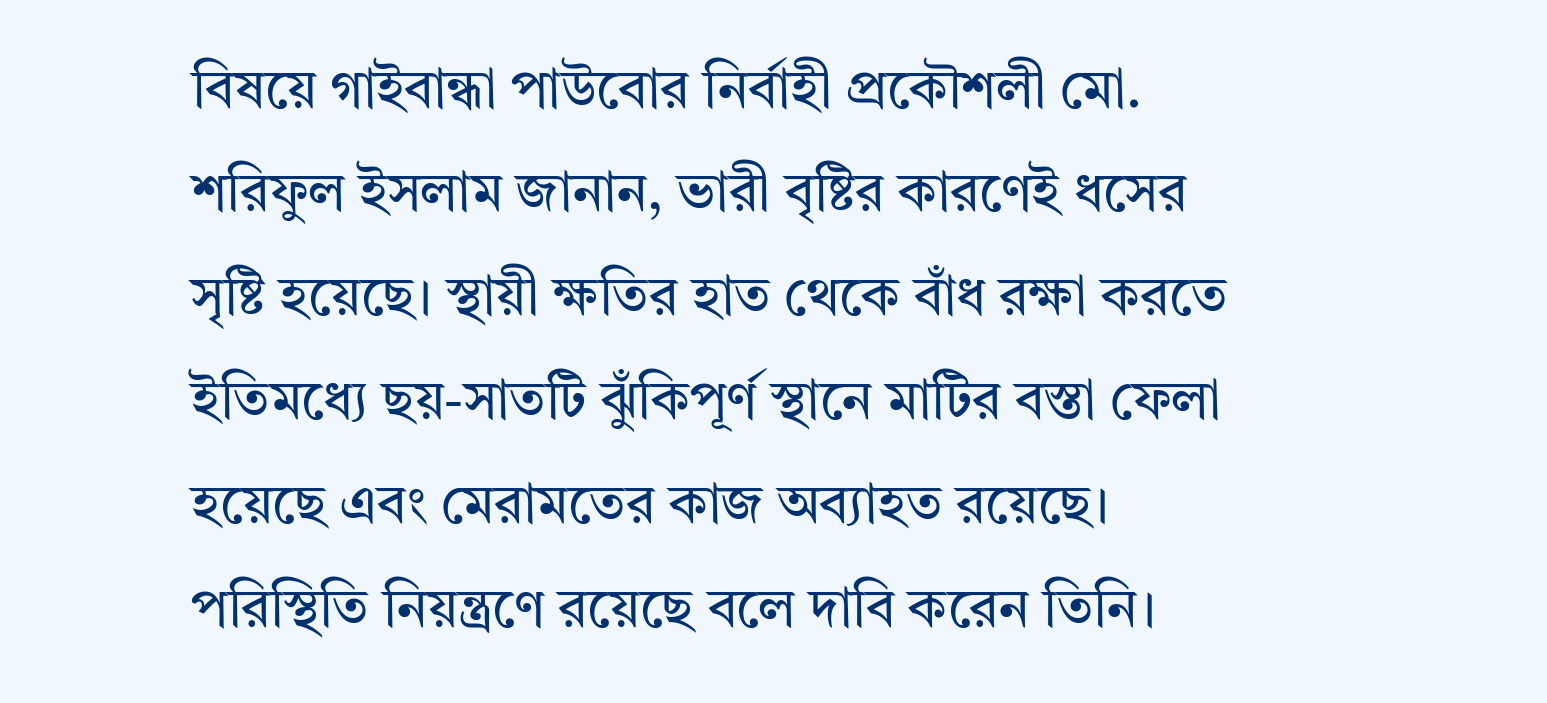বিষয়ে গাইবান্ধা পাউবোর নির্বাহী প্রকৌশলী মো. শরিফুল ইসলাম জানান, ভারী বৃষ্টির কারণেই ধসের সৃষ্টি হয়েছে। স্থায়ী ক্ষতির হাত থেকে বাঁধ রক্ষা করতে ইতিমধ্যে ছয়-সাতটি ঝুঁকিপূর্ণ স্থানে মাটির বস্তা ফেলা হয়েছে এবং মেরামতের কাজ অব্যাহত রয়েছে। পরিস্থিতি নিয়ন্ত্রণে রয়েছে বলে দাবি করেন তিনি।